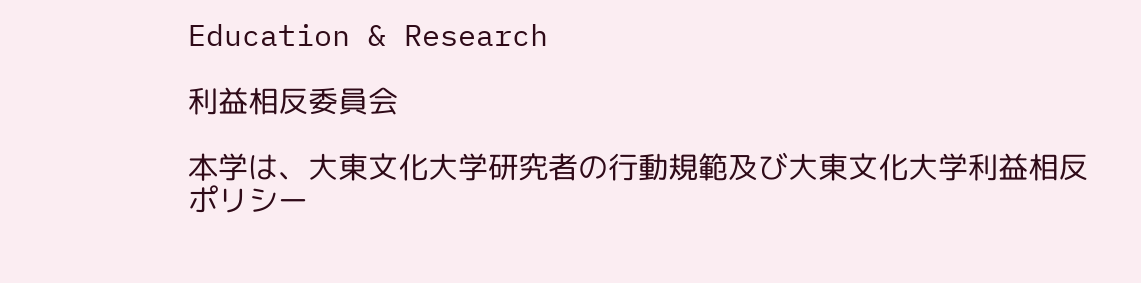Education & Research

利益相反委員会

本学は、大東文化大学研究者の行動規範及び大東文化大学利益相反ポリシー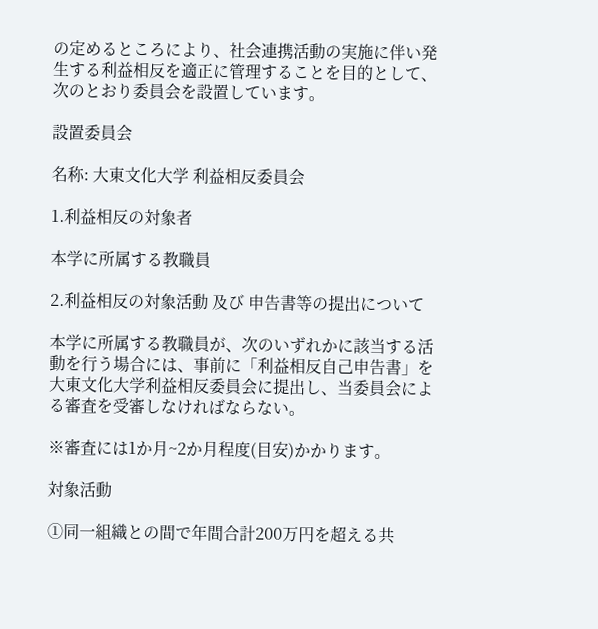の定めるところにより、社会連携活動の実施に伴い発生する利益相反を適正に管理することを目的として、次のとおり委員会を設置しています。

設置委員会

名称: 大東文化大学 利益相反委員会

1.利益相反の対象者

本学に所属する教職員

2.利益相反の対象活動 及び 申告書等の提出について

本学に所属する教職員が、次のいずれかに該当する活動を行う場合には、事前に「利益相反自己申告書」を大東文化大学利益相反委員会に提出し、当委員会による審査を受審しなければならない。

※審査には1か月~2か月程度(目安)かかります。

対象活動

①同一組織との間で年間合計200万円を超える共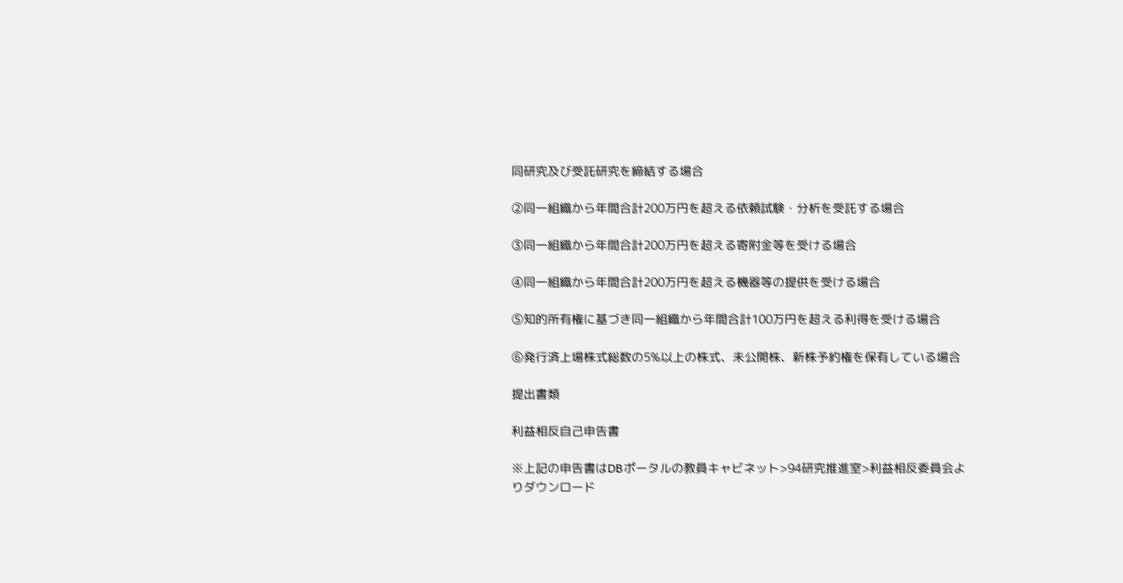同研究及び受託研究を締結する場合

②同一組織から年間合計200万円を超える依頼試験・分析を受託する場合

③同一組織から年間合計200万円を超える寄附金等を受ける場合

④同一組織から年間合計200万円を超える機器等の提供を受ける場合

⑤知的所有権に基づき同一組織から年間合計100万円を超える利得を受ける場合

⑥発行済上場株式総数の5%以上の株式、未公開株、新株予約権を保有している場合

提出書類

利益相反自己申告書

※上記の申告書はDBポータルの教員キャビネット>94研究推進室>利益相反委員会よりダウンロード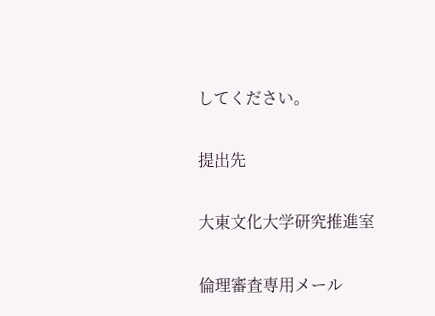してください。

提出先

大東文化大学研究推進室

倫理審査専用メール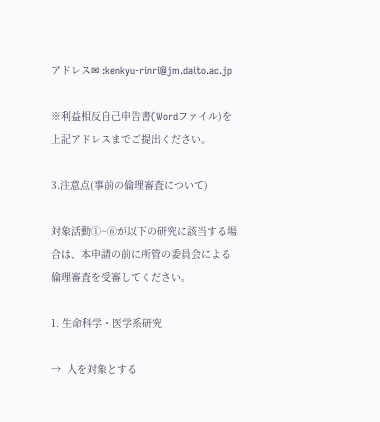アドレス✉ :kenkyu-rinri@jm.daito.ac.jp

※利益相反自己申告書(Wordファイル)を上記アドレスまでご提出ください。

3.注意点(事前の倫理審査について)

対象活動①~⑥が以下の研究に該当する場合は、本申請の前に所管の委員会による倫理審査を受審してください。

1. 生命科学・医学系研究

→  人を対象とする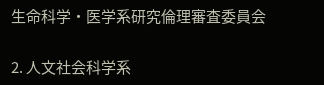生命科学・医学系研究倫理審査委員会

2. 人文社会科学系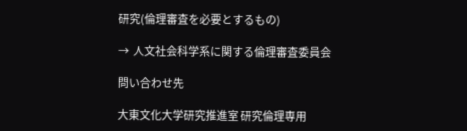研究(倫理審査を必要とするもの)

→  人文社会科学系に関する倫理審査委員会

問い合わせ先

大東文化大学研究推進室 研究倫理専用